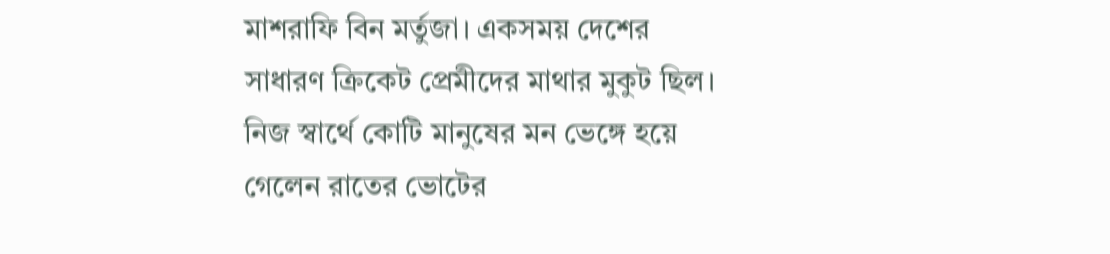মাশরাফি বিন মর্তুজা। একসময় দেশের সাধারণ ক্রিকেট প্রেমীদের মাথার মুকুট ছিল। নিজ স্বার্থে কোটি মানুষের মন ভেঙ্গে হয়ে গেলেন রাতের ভোটের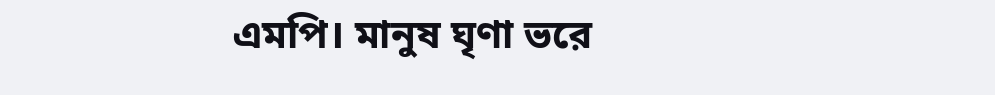এমপি। মানুষ ঘৃণা ভরে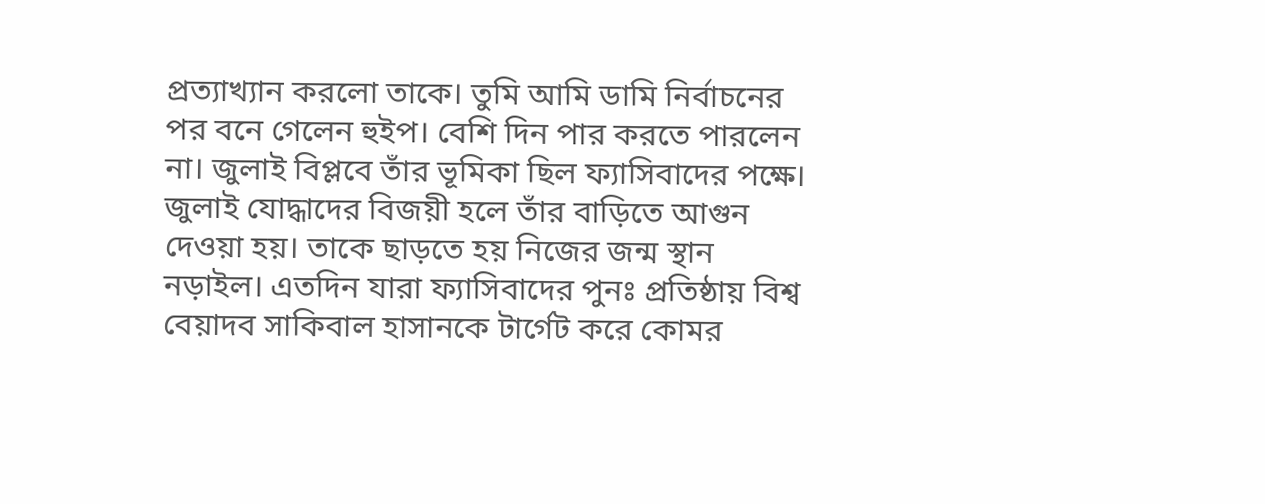প্রত্যাখ্যান করলো তাকে। তুমি আমি ডামি নির্বাচনের পর বনে গেলেন হুইপ। বেশি দিন পার করতে পারলেন না। জুলাই বিপ্লবে তাঁর ভূমিকা ছিল ফ্যাসিবাদের পক্ষে। জুলাই যোদ্ধাদের বিজয়ী হলে তাঁর বাড়িতে আগুন দেওয়া হয়। তাকে ছাড়তে হয় নিজের জন্ম স্থান নড়াইল। এতদিন যারা ফ্যাসিবাদের পুনঃ প্রতিষ্ঠায় বিশ্ব বেয়াদব সাকিবাল হাসানকে টার্গেট করে কোমর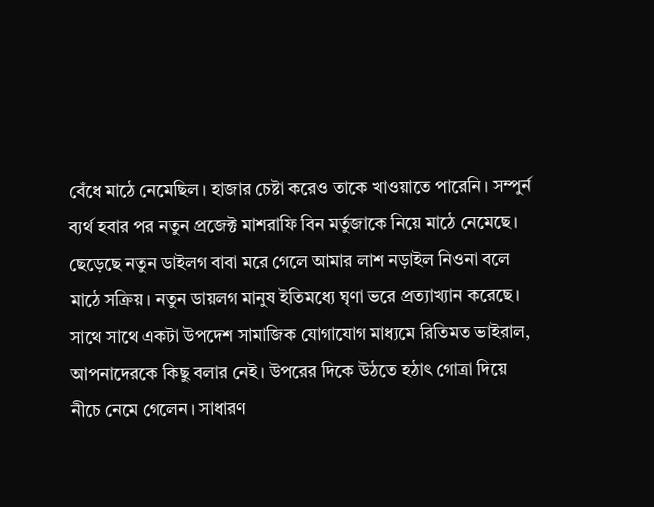বেঁধে মাঠে নেমেছিল। হাজার চেষ্টা করেও তাকে খাওয়াতে পারেনি। সম্পুর্ন ব্যর্থ হবার পর নতুন প্রজেক্ট মাশরাফি বিন মর্তুজাকে নিয়ে মাঠে নেমেছে। ছেড়েছে নতুন ডাইলগ বাবা মরে গেলে আমার লাশ নড়াইল নিওনা বলে মাঠে সক্রিয়। নতুন ডায়লগ মানুষ ইতিমধ্যে ঘৃণা ভরে প্রত্যাখ্যান করেছে। সাথে সাথে একটা উপদেশ সামাজিক যোগাযোগ মাধ্যমে রিতিমত ভাইরাল,
আপনাদেরকে কিছু বলার নেই। উপরের দিকে উঠতে হঠাৎ গোত্রা দিয়ে নীচে নেমে গেলেন। সাধারণ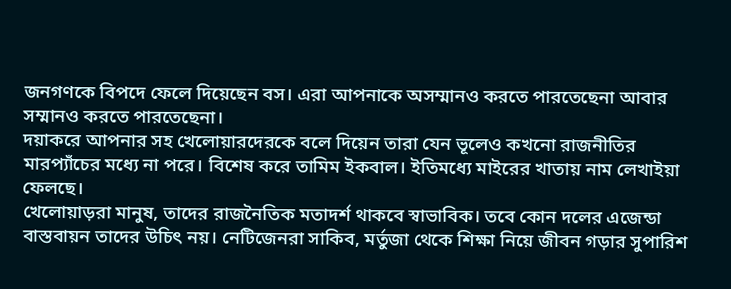জনগণকে বিপদে ফেলে দিয়েছেন বস। এরা আপনাকে অসম্মানও করতে পারতেছেনা আবার সম্মানও করতে পারতেছেনা।
দয়াকরে আপনার সহ খেলোয়ারদেরকে বলে দিয়েন তারা যেন ভূলেও কখনো রাজনীতির মারপ্যাঁচের মধ্যে না পরে। বিশেষ করে তামিম ইকবাল। ইতিমধ্যে মাইরের খাতায় নাম লেখাইয়া ফেলছে।
খেলোয়াড়রা মানুষ, তাদের রাজনৈতিক মতাদর্শ থাকবে স্বাভাবিক। তবে কোন দলের এজেন্ডা বাস্তবায়ন তাদের উচিৎ নয়। নেটিজেনরা সাকিব, মর্তুজা থেকে শিক্ষা নিয়ে জীবন গড়ার সুপারিশ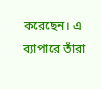করেছেন। এ ব্যাপারে তাঁরা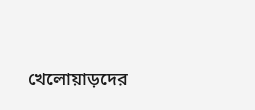খেলোয়াড়দের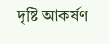দৃষ্টি আকর্ষণ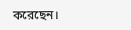করেছেন।